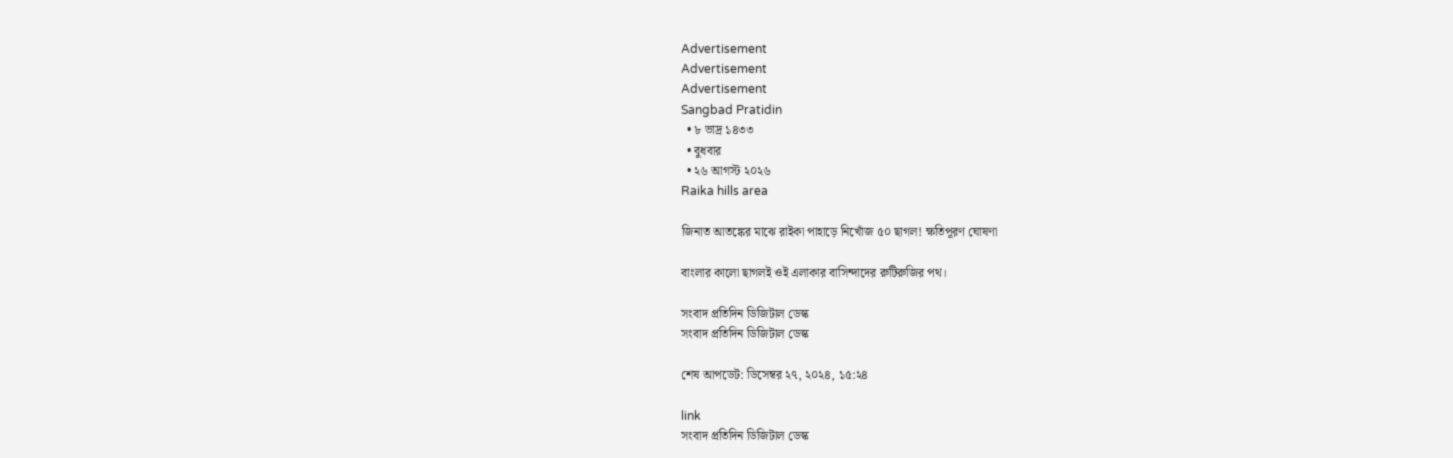Advertisement
Advertisement
Advertisement
Sangbad Pratidin
  • ৮ ভাদ্র ১৪৩৩
  • বুধবার
  • ২৬ আগস্ট ২০২৬
Raika hills area

জিনাত আতঙ্কের মাঝে রাইকা পাহাড়ে নিখোঁজ ৫০ ছাগল! ক্ষতিপূরণ ঘোষণা

বাংলার কালো ছাগলই ওই এলাকার বাসিন্দাদের রুটিরুজির পথ।

সংবাদ প্রতিদিন ডিজিটাল ডেস্ক
সংবাদ প্রতিদিন ডিজিটাল ডেস্ক

শেষ আপডেট: ডিসেম্বর ২৭, ২০২৪, ১৫:২৪

link
সংবাদ প্রতিদিন ডিজিটাল ডেস্ক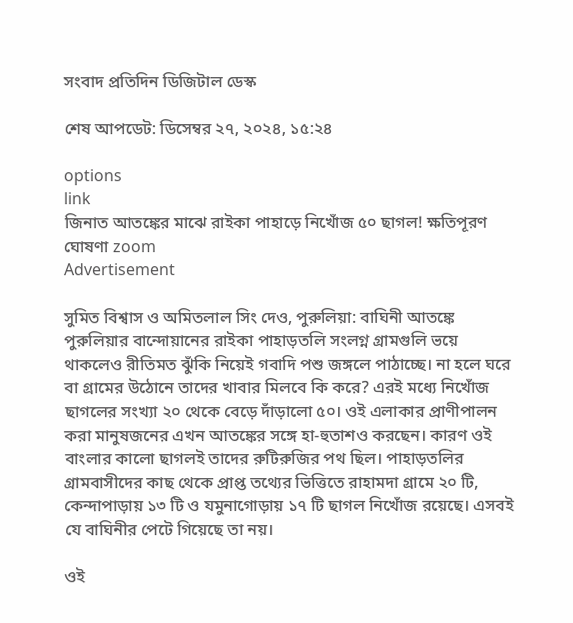সংবাদ প্রতিদিন ডিজিটাল ডেস্ক

শেষ আপডেট: ডিসেম্বর ২৭, ২০২৪, ১৫:২৪

options
link
জিনাত আতঙ্কের মাঝে রাইকা পাহাড়ে নিখোঁজ ৫০ ছাগল! ক্ষতিপূরণ ঘোষণা zoom
Advertisement

সুমিত বিশ্বাস ও অমিতলাল সিং দেও, পুরুলিয়া: বাঘিনী আতঙ্কে পুরুলিয়ার বান্দোয়ানের রাইকা পাহাড়তলি সংলগ্ন গ্রামগুলি ভয়ে থাকলেও রীতিমত ঝুঁকি নিয়েই গবাদি পশু জঙ্গলে পাঠাচ্ছে। না হলে ঘরে বা গ্রামের উঠোনে তাদের খাবার মিলবে কি করে? এরই মধ্যে নিখোঁজ ছাগলের সংখ্যা ২০ থেকে বেড়ে দাঁড়ালো ৫০। ওই এলাকার প্রাণীপালন করা মানুষজনের এখন আতঙ্কের সঙ্গে হা-হুতাশও করছেন। কারণ ওই বাংলার কালো ছাগলই তাদের রুটিরুজির পথ ছিল। পাহাড়তলির গ্রামবাসীদের কাছ থেকে প্রাপ্ত তথ্যের ভিত্তিতে রাহামদা গ্রামে ২০ টি, কেন্দাপাড়ায় ১৩ টি ও যমুনাগোড়ায় ১৭ টি ছাগল নিখোঁজ রয়েছে। এসবই যে বাঘিনীর পেটে গিয়েছে তা নয়।

ওই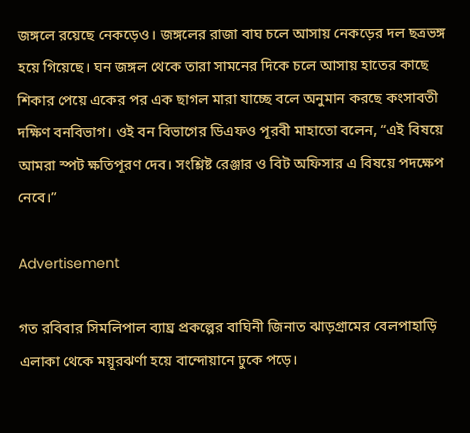জঙ্গলে রয়েছে নেকড়েও। জঙ্গলের রাজা বাঘ চলে আসায় নেকড়ের দল ছত্রভঙ্গ হয়ে গিয়েছে। ঘন জঙ্গল থেকে তারা সামনের দিকে চলে আসায় হাতের কাছে শিকার পেয়ে একের পর এক ছাগল মারা যাচ্ছে বলে অনুমান করছে কংসাবতী দক্ষিণ বনবিভাগ। ওই বন বিভাগের ডিএফও পূরবী মাহাতো বলেন, “এই বিষয়ে আমরা স্পট ক্ষতিপূরণ দেব। সংশ্লিষ্ট রেঞ্জার ও বিট অফিসার এ বিষয়ে পদক্ষেপ নেবে।”

Advertisement

গত রবিবার সিমলিপাল ব্যাঘ্র প্রকল্পের বাঘিনী জিনাত ঝাড়গ্রামের বেলপাহাড়ি এলাকা থেকে ময়ূরঝর্ণা হয়ে বান্দোয়ানে ঢুকে পড়ে।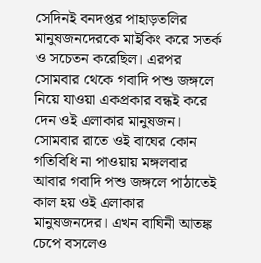সেদিনই বনদপ্তর পাহাড়তলির মানুষজনদেরকে মাইকিং করে সতর্ক ও সচেতন করেছিল। এরপর সোমবার থেকে গবাদি পশু জঙ্গলে নিয়ে যাওয়া একপ্রকার বন্ধই করে দেন ওই এলাকার মানুষজন। সোমবার রাতে ওই বাঘের কোন গতিবিধি না পাওয়ায় মঙ্গলবার আবার গবাদি পশু জঙ্গলে পাঠাতেই কাল হয় ওই এলাকার মানুষজনদের। এখন বাঘিনী আতঙ্ক চেপে বসলেও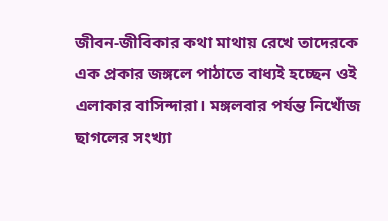জীবন-জীবিকার কথা মাথায় রেখে তাদেরকে এক প্রকার জঙ্গলে পাঠাতে বাধ্যই হচ্ছেন ওই এলাকার বাসিন্দারা। মঙ্গলবার পর্যন্ত নিখোঁজ ছাগলের সংখ্যা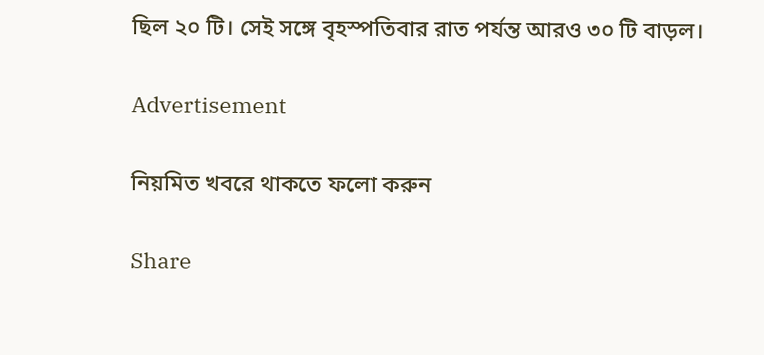ছিল ২০ টি। সেই সঙ্গে বৃহস্পতিবার রাত পর্যন্ত আরও ৩০ টি বাড়ল।

Advertisement

নিয়মিত খবরে থাকতে ফলো করুন

Share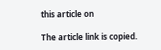this article on

The article link is copied.